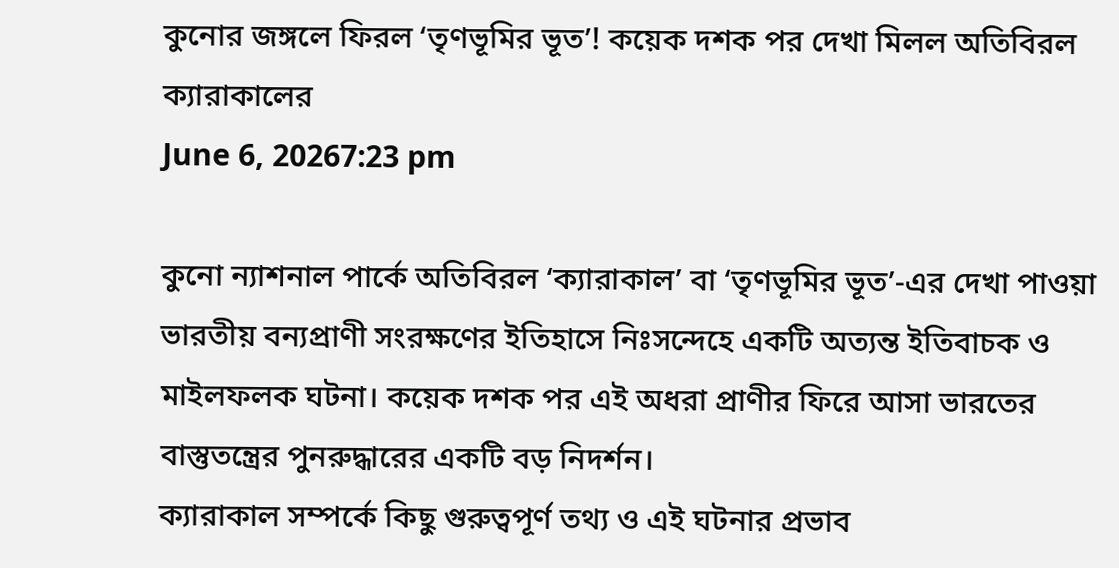কুনোর জঙ্গলে ফিরল ‘তৃণভূমির ভূত’! কয়েক দশক পর দেখা মিলল অতিবিরল ক্যারাকালের
June 6, 20267:23 pm

কুনো ন্যাশনাল পার্কে অতিবিরল ‘ক্যারাকাল’ বা ‘তৃণভূমির ভূত’-এর দেখা পাওয়া ভারতীয় বন্যপ্রাণী সংরক্ষণের ইতিহাসে নিঃসন্দেহে একটি অত্যন্ত ইতিবাচক ও মাইলফলক ঘটনা। কয়েক দশক পর এই অধরা প্রাণীর ফিরে আসা ভারতের বাস্তুতন্ত্রের পুনরুদ্ধারের একটি বড় নিদর্শন।
ক্যারাকাল সম্পর্কে কিছু গুরুত্বপূর্ণ তথ্য ও এই ঘটনার প্রভাব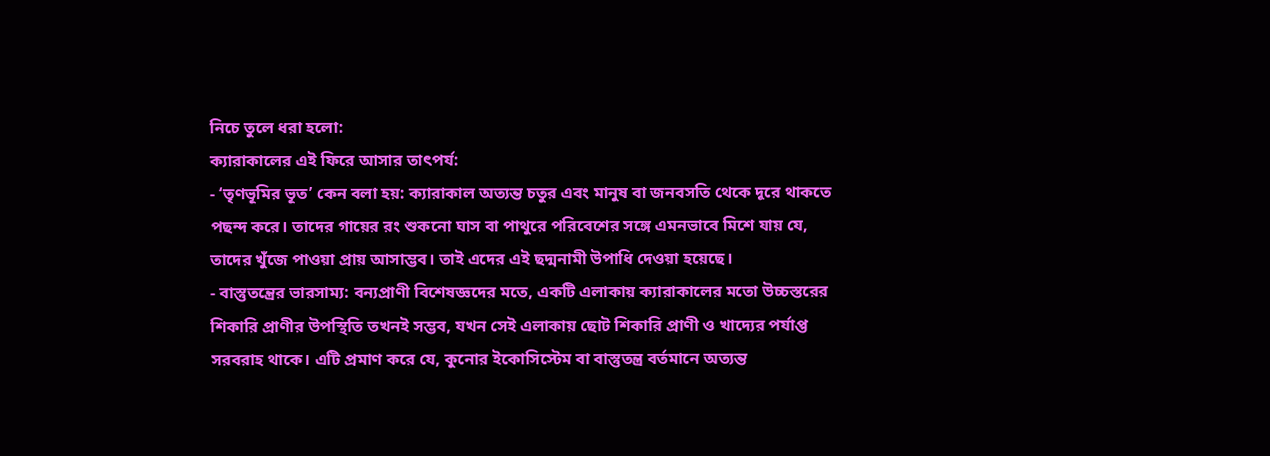নিচে তুলে ধরা হলো:
ক্যারাকালের এই ফিরে আসার তাৎপর্য:
- ‘তৃণভূমির ভূত’ কেন বলা হয়: ক্যারাকাল অত্যন্ত চতুর এবং মানুষ বা জনবসতি থেকে দূরে থাকতে পছন্দ করে। তাদের গায়ের রং শুকনো ঘাস বা পাথুরে পরিবেশের সঙ্গে এমনভাবে মিশে যায় যে, তাদের খুঁজে পাওয়া প্রায় আসাম্ভব। তাই এদের এই ছদ্মনামী উপাধি দেওয়া হয়েছে।
- বাস্তুতন্ত্রের ভারসাম্য: বন্যপ্রাণী বিশেষজ্ঞদের মতে, একটি এলাকায় ক্যারাকালের মতো উচ্চস্তরের শিকারি প্রাণীর উপস্থিতি তখনই সম্ভব, যখন সেই এলাকায় ছোট শিকারি প্রাণী ও খাদ্যের পর্যাপ্ত সরবরাহ থাকে। এটি প্রমাণ করে যে, কুনোর ইকোসিস্টেম বা বাস্তুতন্ত্র বর্তমানে অত্যন্ত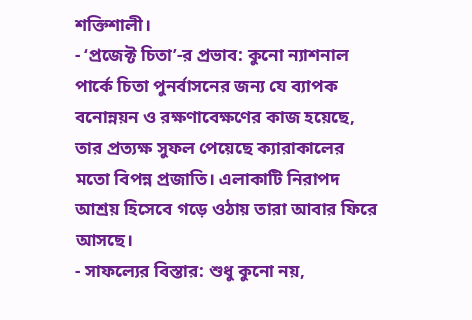শক্তিশালী।
- ‘প্রজেক্ট চিতা’-র প্রভাব: কুনো ন্যাশনাল পার্কে চিতা পুনর্বাসনের জন্য যে ব্যাপক বনোন্নয়ন ও রক্ষণাবেক্ষণের কাজ হয়েছে, তার প্রত্যক্ষ সুফল পেয়েছে ক্যারাকালের মতো বিপন্ন প্রজাতি। এলাকাটি নিরাপদ আশ্রয় হিসেবে গড়ে ওঠায় তারা আবার ফিরে আসছে।
- সাফল্যের বিস্তার: শুধু কুনো নয়,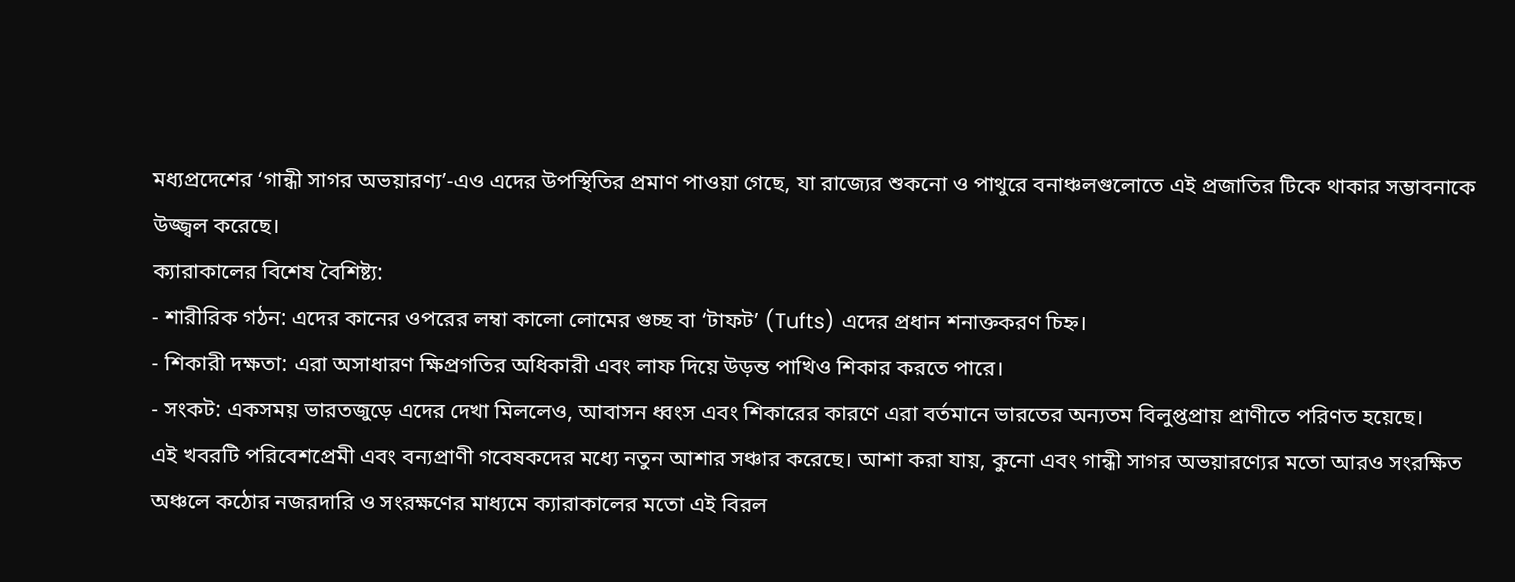মধ্যপ্রদেশের ‘গান্ধী সাগর অভয়ারণ্য’-এও এদের উপস্থিতির প্রমাণ পাওয়া গেছে, যা রাজ্যের শুকনো ও পাথুরে বনাঞ্চলগুলোতে এই প্রজাতির টিকে থাকার সম্ভাবনাকে উজ্জ্বল করেছে।
ক্যারাকালের বিশেষ বৈশিষ্ট্য:
- শারীরিক গঠন: এদের কানের ওপরের লম্বা কালো লোমের গুচ্ছ বা ‘টাফট’ (Tufts) এদের প্রধান শনাক্তকরণ চিহ্ন।
- শিকারী দক্ষতা: এরা অসাধারণ ক্ষিপ্রগতির অধিকারী এবং লাফ দিয়ে উড়ন্ত পাখিও শিকার করতে পারে।
- সংকট: একসময় ভারতজুড়ে এদের দেখা মিললেও, আবাসন ধ্বংস এবং শিকারের কারণে এরা বর্তমানে ভারতের অন্যতম বিলুপ্তপ্রায় প্রাণীতে পরিণত হয়েছে।
এই খবরটি পরিবেশপ্রেমী এবং বন্যপ্রাণী গবেষকদের মধ্যে নতুন আশার সঞ্চার করেছে। আশা করা যায়, কুনো এবং গান্ধী সাগর অভয়ারণ্যের মতো আরও সংরক্ষিত অঞ্চলে কঠোর নজরদারি ও সংরক্ষণের মাধ্যমে ক্যারাকালের মতো এই বিরল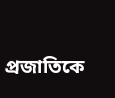প্রজাতিকে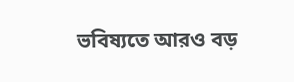ভবিষ্যতে আরও বড়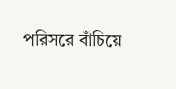পরিসরে বাঁচিয়ে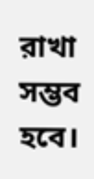রাখা সম্ভব হবে।